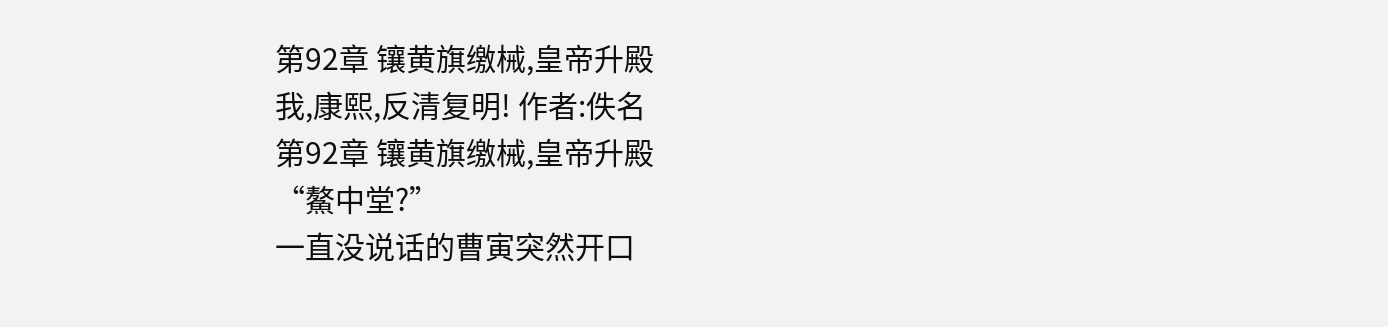第92章 镶黄旗缴械,皇帝升殿
我,康熙,反清复明! 作者:佚名
第92章 镶黄旗缴械,皇帝升殿
“鰲中堂?”
一直没说话的曹寅突然开口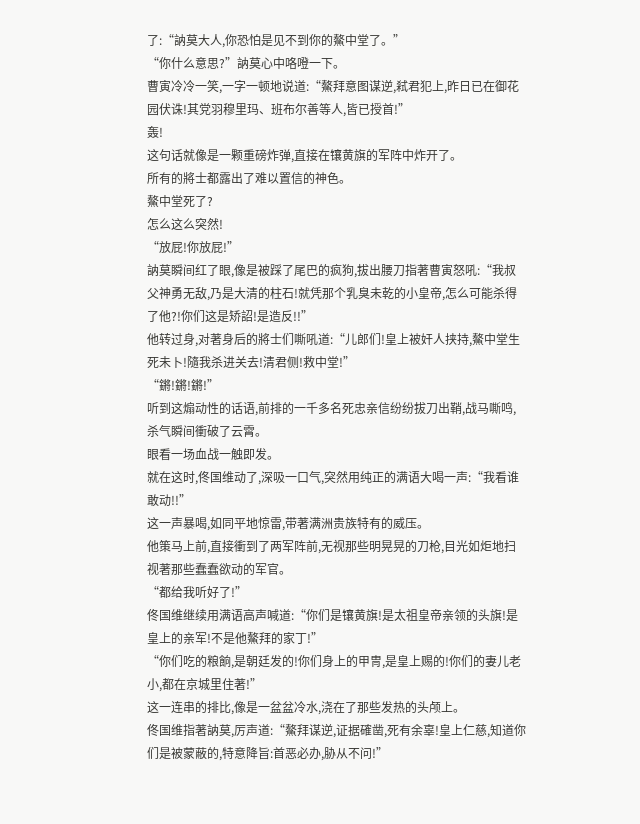了:“訥莫大人,你恐怕是见不到你的鰲中堂了。”
“你什么意思?”訥莫心中咯噔一下。
曹寅冷冷一笑,一字一顿地说道:“鰲拜意图谋逆,弒君犯上,昨日已在御花园伏诛!其党羽穆里玛、班布尔善等人,皆已授首!”
轰!
这句话就像是一颗重磅炸弹,直接在镶黄旗的军阵中炸开了。
所有的將士都露出了难以置信的神色。
鰲中堂死了?
怎么这么突然!
“放屁!你放屁!”
訥莫瞬间红了眼,像是被踩了尾巴的疯狗,拔出腰刀指著曹寅怒吼:“我叔父神勇无敌,乃是大清的柱石!就凭那个乳臭未乾的小皇帝,怎么可能杀得了他?!你们这是矫詔!是造反!!”
他转过身,对著身后的將士们嘶吼道:“儿郎们!皇上被奸人挟持,鰲中堂生死未卜!隨我杀进关去!清君侧!救中堂!”
“鏘!鏘!鏘!”
听到这煽动性的话语,前排的一千多名死忠亲信纷纷拔刀出鞘,战马嘶鸣,杀气瞬间衝破了云霄。
眼看一场血战一触即发。
就在这时,佟国维动了,深吸一口气,突然用纯正的满语大喝一声:“我看谁敢动!!”
这一声暴喝,如同平地惊雷,带著满洲贵族特有的威压。
他策马上前,直接衝到了两军阵前,无视那些明晃晃的刀枪,目光如炬地扫视著那些蠢蠢欲动的军官。
“都给我听好了!”
佟国维继续用满语高声喊道:“你们是镶黄旗!是太祖皇帝亲领的头旗!是皇上的亲军!不是他鰲拜的家丁!”
“你们吃的粮餉,是朝廷发的!你们身上的甲冑,是皇上赐的!你们的妻儿老小,都在京城里住著!”
这一连串的排比,像是一盆盆冷水,浇在了那些发热的头颅上。
佟国维指著訥莫,厉声道:“鰲拜谋逆,证据確凿,死有余辜!皇上仁慈,知道你们是被蒙蔽的,特意降旨:首恶必办,胁从不问!”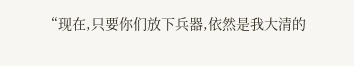“现在,只要你们放下兵器,依然是我大清的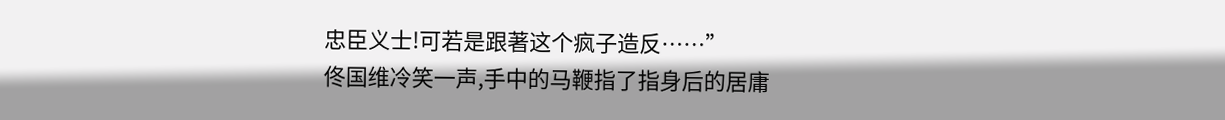忠臣义士!可若是跟著这个疯子造反……”
佟国维冷笑一声,手中的马鞭指了指身后的居庸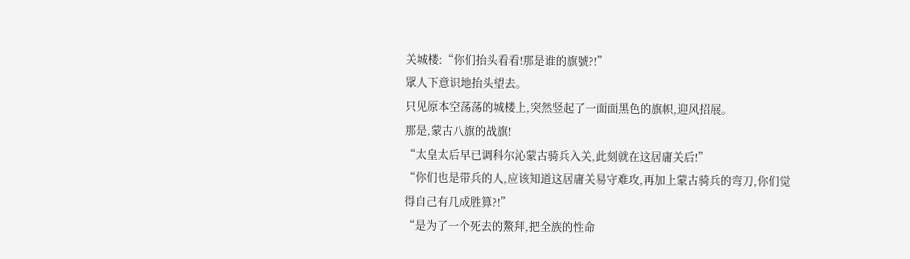关城楼:“你们抬头看看!那是谁的旗號?!”
眾人下意识地抬头望去。
只见原本空荡荡的城楼上,突然竖起了一面面黑色的旗帜,迎风招展。
那是,蒙古八旗的战旗!
“太皇太后早已调科尔沁蒙古骑兵入关,此刻就在这居庸关后!”
“你们也是带兵的人,应该知道这居庸关易守难攻,再加上蒙古骑兵的弯刀,你们觉得自己有几成胜算?!”
“是为了一个死去的鰲拜,把全族的性命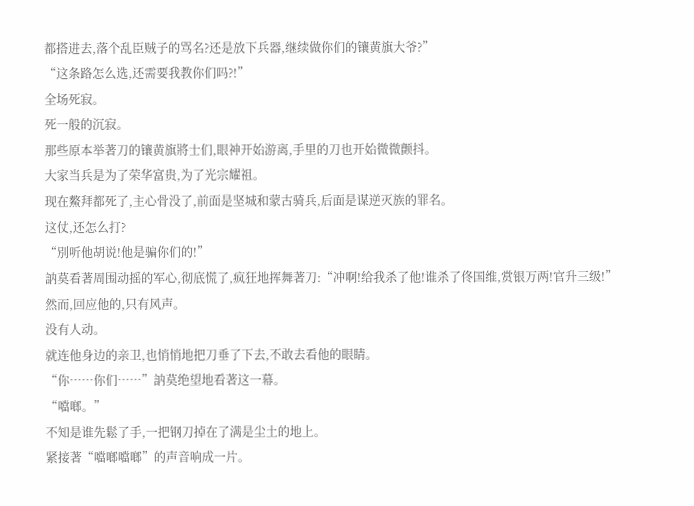都搭进去,落个乱臣贼子的骂名?还是放下兵器,继续做你们的镶黄旗大爷?”
“这条路怎么选,还需要我教你们吗?!”
全场死寂。
死一般的沉寂。
那些原本举著刀的镶黄旗將士们,眼神开始游离,手里的刀也开始微微颤抖。
大家当兵是为了荣华富贵,为了光宗耀祖。
现在鰲拜都死了,主心骨没了,前面是坚城和蒙古骑兵,后面是谋逆灭族的罪名。
这仗,还怎么打?
“別听他胡说!他是骗你们的!”
訥莫看著周围动摇的军心,彻底慌了,疯狂地挥舞著刀:“冲啊!给我杀了他!谁杀了佟国维,赏银万两!官升三级!”
然而,回应他的,只有风声。
没有人动。
就连他身边的亲卫,也悄悄地把刀垂了下去,不敢去看他的眼睛。
“你……你们……”訥莫绝望地看著这一幕。
“噹啷。”
不知是谁先鬆了手,一把钢刀掉在了满是尘土的地上。
紧接著“噹啷噹啷”的声音响成一片。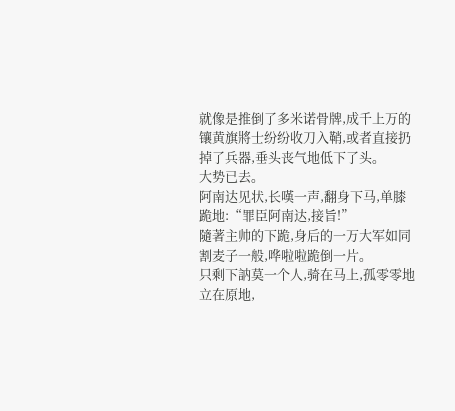就像是推倒了多米诺骨牌,成千上万的镶黄旗將士纷纷收刀入鞘,或者直接扔掉了兵器,垂头丧气地低下了头。
大势已去。
阿南达见状,长嘆一声,翻身下马,单膝跪地:“罪臣阿南达,接旨!”
隨著主帅的下跪,身后的一万大军如同割麦子一般,哗啦啦跪倒一片。
只剩下訥莫一个人,骑在马上,孤零零地立在原地,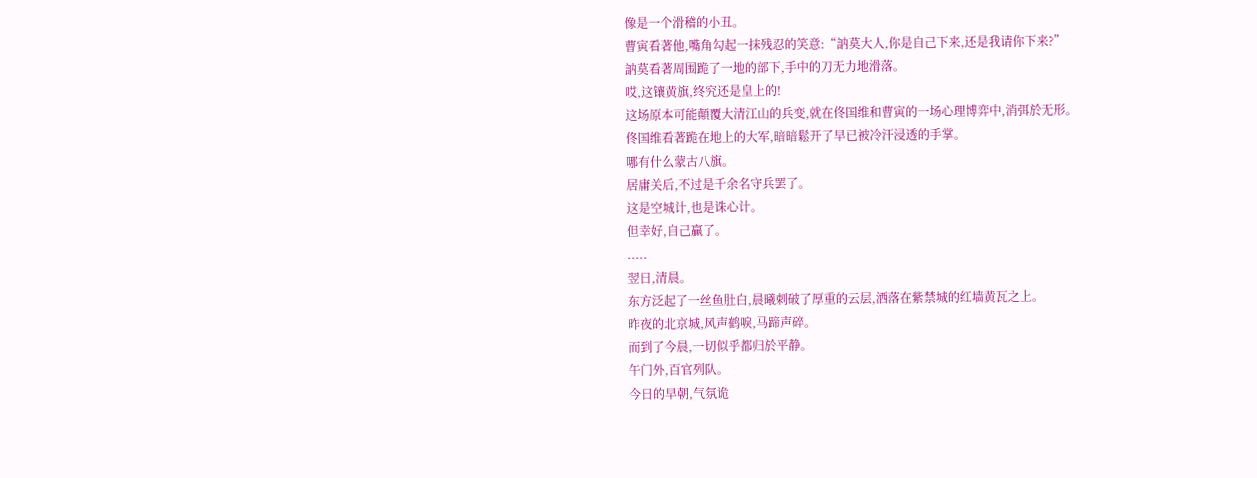像是一个滑稽的小丑。
曹寅看著他,嘴角勾起一抹残忍的笑意:“訥莫大人,你是自己下来,还是我请你下来?”
訥莫看著周围跪了一地的部下,手中的刀无力地滑落。
哎,这镶黄旗,终究还是皇上的!
这场原本可能顛覆大清江山的兵变,就在佟国维和曹寅的一场心理博弈中,消弭於无形。
佟国维看著跪在地上的大军,暗暗鬆开了早已被冷汗浸透的手掌。
哪有什么蒙古八旗。
居庸关后,不过是千余名守兵罢了。
这是空城计,也是诛心计。
但幸好,自己贏了。
.....
翌日,清晨。
东方泛起了一丝鱼肚白,晨曦刺破了厚重的云层,洒落在紫禁城的红墙黄瓦之上。
昨夜的北京城,风声鹤唳,马蹄声碎。
而到了今晨,一切似乎都归於平静。
午门外,百官列队。
今日的早朝,气氛诡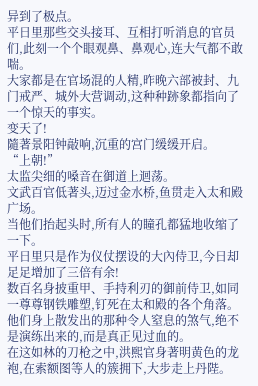异到了极点。
平日里那些交头接耳、互相打听消息的官员们,此刻一个个眼观鼻、鼻观心,连大气都不敢喘。
大家都是在官场混的人精,昨晚六部被封、九门戒严、城外大营调动,这种种跡象都指向了一个惊天的事实。
变天了!
隨著景阳钟敲响,沉重的宫门缓缓开启。
“上朝!”
太监尖细的嗓音在御道上迴荡。
文武百官低著头,迈过金水桥,鱼贯走入太和殿广场。
当他们抬起头时,所有人的瞳孔都猛地收缩了一下。
平日里只是作为仪仗摆设的大內侍卫,今日却足足增加了三倍有余!
数百名身披重甲、手持利刃的御前侍卫,如同一尊尊钢铁雕塑,钉死在太和殿的各个角落。
他们身上散发出的那种令人窒息的煞气,绝不是演练出来的,而是真正见过血的。
在这如林的刀枪之中,洪熙官身著明黄色的龙袍,在索额图等人的簇拥下,大步走上丹陛。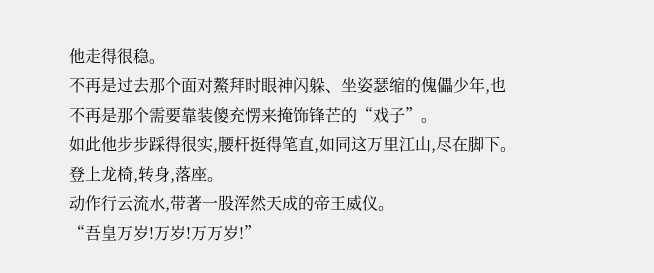他走得很稳。
不再是过去那个面对鰲拜时眼神闪躲、坐姿瑟缩的傀儡少年,也不再是那个需要靠装傻充愣来掩饰锋芒的“戏子”。
如此他步步踩得很实,腰杆挺得笔直,如同这万里江山,尽在脚下。
登上龙椅,转身,落座。
动作行云流水,带著一股浑然天成的帝王威仪。
“吾皇万岁!万岁!万万岁!”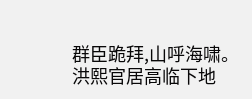群臣跪拜,山呼海啸。
洪熙官居高临下地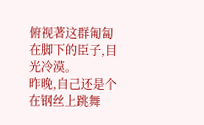俯视著这群匍匐在脚下的臣子,目光冷漠。
昨晚,自己还是个在钢丝上跳舞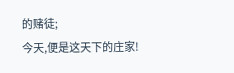的赌徒;
今天,便是这天下的庄家!